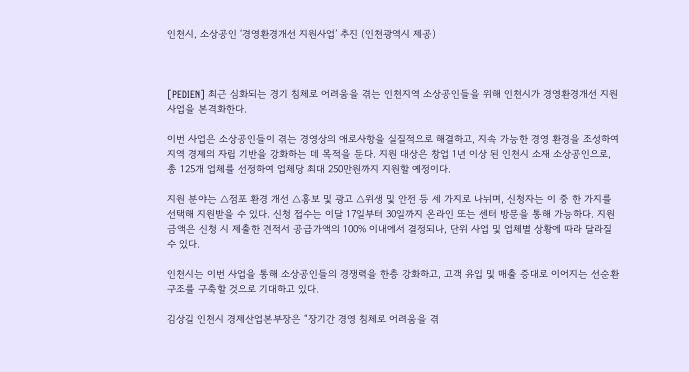인천시, 소상공인 ‘경영환경개선 지원사업’ 추진 (인천광역시 제공)



[PEDIEN] 최근 심화되는 경기 침체로 어려움을 겪는 인천지역 소상공인들을 위해 인천시가 경영환경개선 지원사업을 본격화한다.

이번 사업은 소상공인들이 겪는 경영상의 애로사항을 실질적으로 해결하고, 지속 가능한 경영 환경을 조성하여 지역 경제의 자립 기반을 강화하는 데 목적을 둔다. 지원 대상은 창업 1년 이상 된 인천시 소재 소상공인으로, 총 125개 업체를 선정하여 업체당 최대 250만원까지 지원할 예정이다.

지원 분야는 △점포 환경 개선 △홍보 및 광고 △위생 및 안전 등 세 가지로 나뉘며, 신청자는 이 중 한 가지를 선택해 지원받을 수 있다. 신청 접수는 이달 17일부터 30일까지 온라인 또는 센터 방문을 통해 가능하다. 지원금액은 신청 시 제출한 견적서 공급가액의 100% 이내에서 결정되나, 단위 사업 및 업체별 상황에 따라 달라질 수 있다.

인천시는 이번 사업을 통해 소상공인들의 경쟁력을 한층 강화하고, 고객 유입 및 매출 증대로 이어지는 선순환 구조를 구축할 것으로 기대하고 있다.

김상길 인천시 경제산업본부장은 “장기간 경영 침체로 어려움을 겪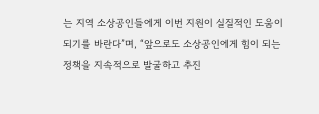는 지역 소상공인들에게 이번 지원이 실질적인 도움이 되기를 바란다”며, “앞으로도 소상공인에게 힘이 되는 정책을 지속적으로 발굴하고 추진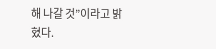해 나갈 것”이라고 밝혔다.